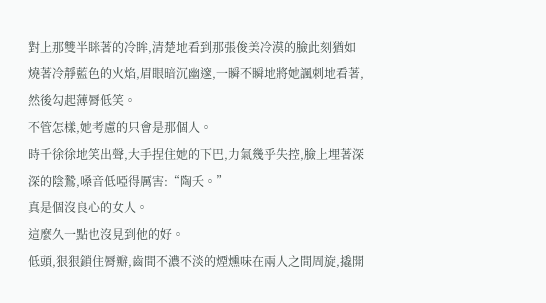對上那雙半眯著的冷眸,清楚地看到那張俊美冷漠的臉此刻猶如燒著冷靜藍色的火焰,眉眼暗沉幽邃,一瞬不瞬地將她諷刺地看著,然後勾起薄脣低笑。
不管怎樣,她考慮的只會是那個人。
時千徐徐地笑出聲,大手捏住她的下巴,力氣幾乎失控,臉上埋著深深的陰鷙,嗓音低啞得厲害:“陶夭。”
真是個沒良心的女人。
這麼久一點也沒見到他的好。
低頭,狠狠鎖住脣瓣,齒間不濃不淡的煙燻味在兩人之間周旋,撬開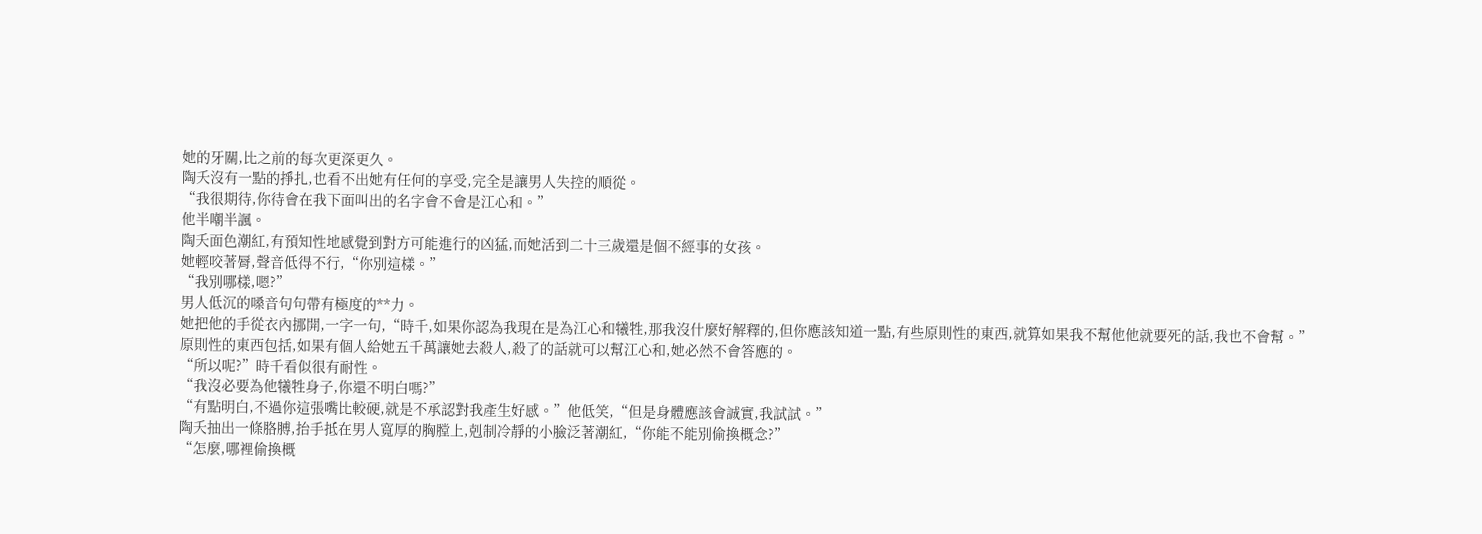她的牙關,比之前的每次更深更久。
陶夭沒有一點的掙扎,也看不出她有任何的享受,完全是讓男人失控的順從。
“我很期待,你待會在我下面叫出的名字會不會是江心和。”
他半嘲半諷。
陶夭面色潮紅,有預知性地感覺到對方可能進行的凶猛,而她活到二十三歲還是個不經事的女孩。
她輕咬著脣,聲音低得不行,“你別這樣。”
“我別哪樣,嗯?”
男人低沉的嗓音句句帶有極度的**力。
她把他的手從衣內挪開,一字一句,“時千,如果你認為我現在是為江心和犧牲,那我沒什麼好解釋的,但你應該知道一點,有些原則性的東西,就算如果我不幫他他就要死的話,我也不會幫。”
原則性的東西包括,如果有個人給她五千萬讓她去殺人,殺了的話就可以幫江心和,她必然不會答應的。
“所以呢?”時千看似很有耐性。
“我沒必要為他犧牲身子,你還不明白嗎?”
“有點明白,不過你這張嘴比較硬,就是不承認對我產生好感。”他低笑,“但是身體應該會誠實,我試試。”
陶夭抽出一條胳膊,抬手抵在男人寬厚的胸膛上,剋制冷靜的小臉泛著潮紅,“你能不能別偷換概念?”
“怎麼,哪裡偷換概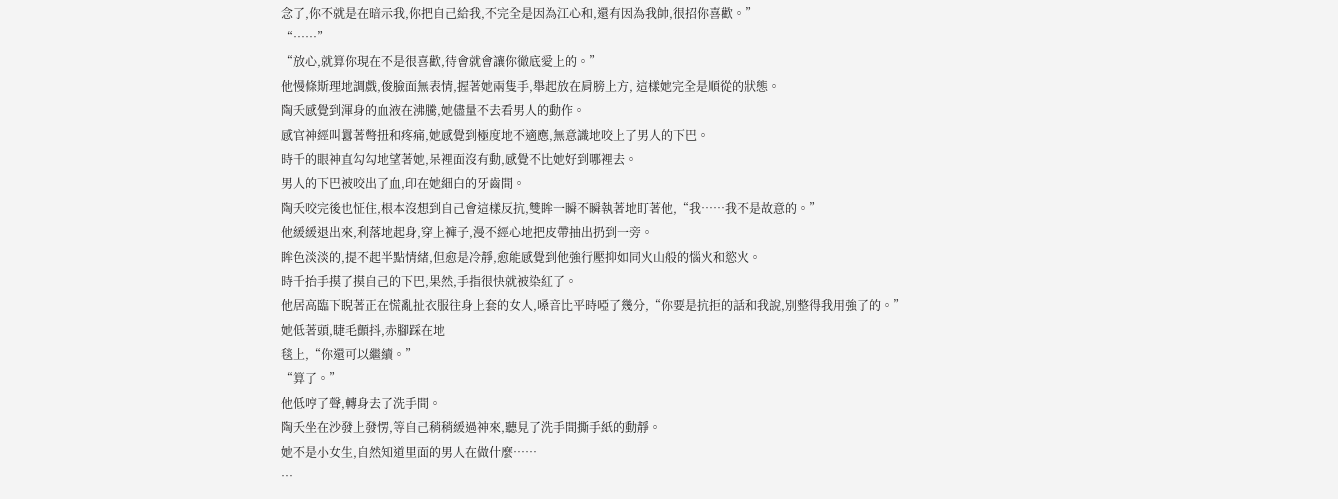念了,你不就是在暗示我,你把自己給我,不完全是因為江心和,還有因為我帥,很招你喜歡。”
“……”
“放心,就算你現在不是很喜歡,待會就會讓你徹底愛上的。”
他慢條斯理地調戲,俊臉面無表情,握著她兩隻手,舉起放在肩膀上方, 這樣她完全是順從的狀態。
陶夭感覺到渾身的血液在沸騰,她儘量不去看男人的動作。
感官神經叫囂著彆扭和疼痛,她感覺到極度地不適應,無意識地咬上了男人的下巴。
時千的眼神直勾勾地望著她,呆裡面沒有動,感覺不比她好到哪裡去。
男人的下巴被咬出了血,印在她細白的牙齒間。
陶夭咬完後也怔住,根本沒想到自己會這樣反抗,雙眸一瞬不瞬執著地盯著他,“我……我不是故意的。”
他緩緩退出來,利落地起身,穿上褲子,漫不經心地把皮帶抽出扔到一旁。
眸色淡淡的,提不起半點情緒,但愈是冷靜,愈能感覺到他強行壓抑如同火山般的惱火和慾火。
時千抬手摸了摸自己的下巴,果然,手指很快就被染紅了。
他居高臨下睨著正在慌亂扯衣服往身上套的女人,嗓音比平時啞了幾分,“你要是抗拒的話和我說,別整得我用強了的。”
她低著頭,睫毛顫抖,赤腳踩在地
毯上,“你還可以繼續。”
“算了。”
他低哼了聲,轉身去了洗手間。
陶夭坐在沙發上發愣,等自己稍稍緩過神來,聽見了洗手間撕手紙的動靜。
她不是小女生,自然知道里面的男人在做什麼……
…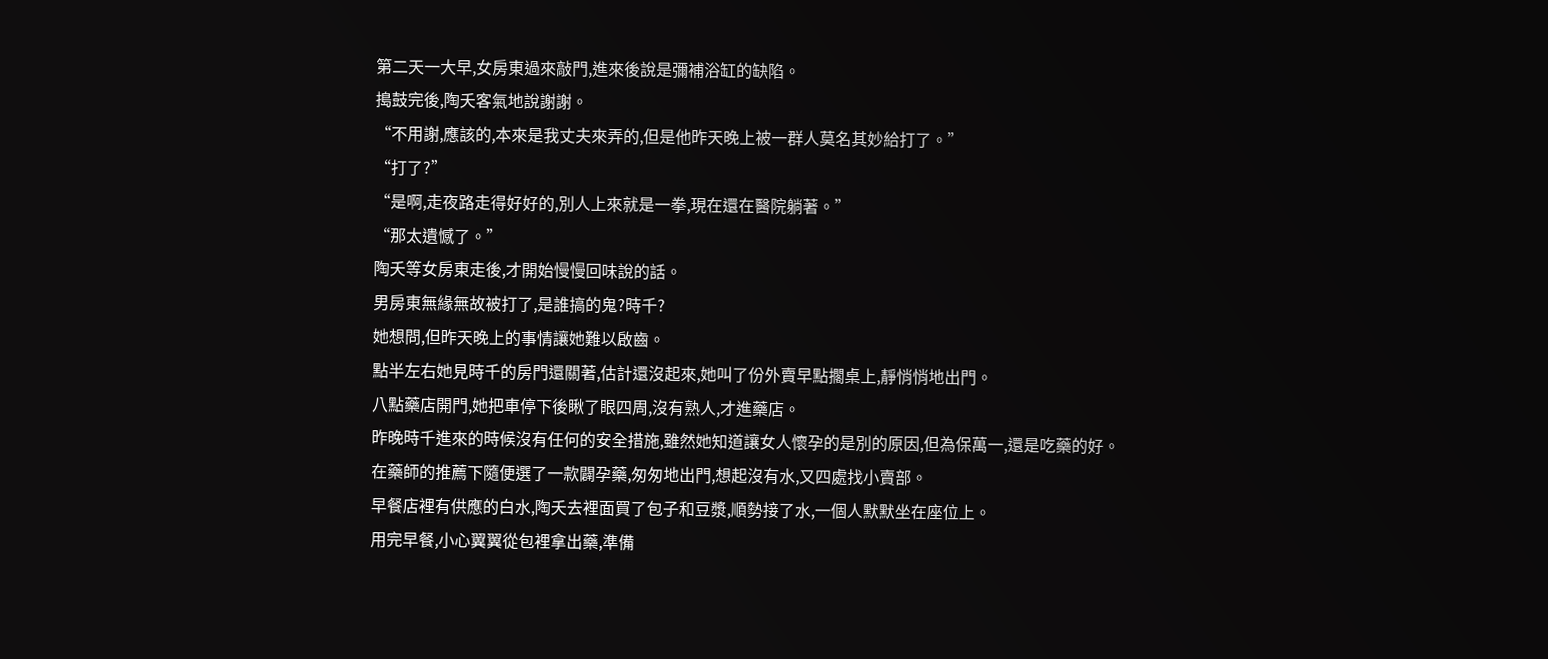第二天一大早,女房東過來敲門,進來後說是彌補浴缸的缺陷。
搗鼓完後,陶夭客氣地說謝謝。
“不用謝,應該的,本來是我丈夫來弄的,但是他昨天晚上被一群人莫名其妙給打了。”
“打了?”
“是啊,走夜路走得好好的,別人上來就是一拳,現在還在醫院躺著。”
“那太遺憾了。”
陶夭等女房東走後,才開始慢慢回味說的話。
男房東無緣無故被打了,是誰搞的鬼?時千?
她想問,但昨天晚上的事情讓她難以啟齒。
點半左右她見時千的房門還關著,估計還沒起來,她叫了份外賣早點擱桌上,靜悄悄地出門。
八點藥店開門,她把車停下後瞅了眼四周,沒有熟人,才進藥店。
昨晚時千進來的時候沒有任何的安全措施,雖然她知道讓女人懷孕的是別的原因,但為保萬一,還是吃藥的好。
在藥師的推薦下隨便選了一款闢孕藥,匆匆地出門,想起沒有水,又四處找小賣部。
早餐店裡有供應的白水,陶夭去裡面買了包子和豆漿,順勢接了水,一個人默默坐在座位上。
用完早餐,小心翼翼從包裡拿出藥,準備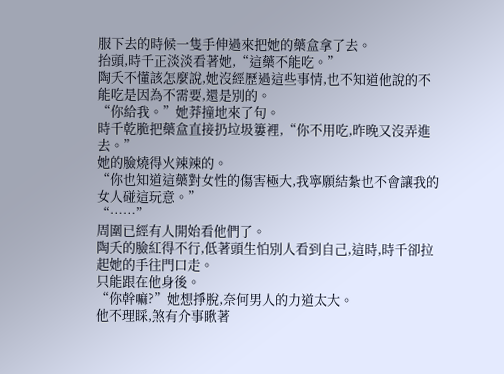服下去的時候一隻手伸過來把她的藥盒拿了去。
抬頭,時千正淡淡看著她,“這藥不能吃。”
陶夭不懂該怎麼說,她沒經歷過這些事情,也不知道他說的不能吃是因為不需要,還是別的。
“你給我。”她莽撞地來了句。
時千乾脆把藥盒直接扔垃圾簍裡,“你不用吃,昨晚又沒弄進去。”
她的臉燒得火辣辣的。
“你也知道這藥對女性的傷害極大,我寧願結紮也不會讓我的女人碰這玩意。”
“……”
周圍已經有人開始看他們了。
陶夭的臉紅得不行,低著頭生怕別人看到自己,這時,時千卻拉起她的手往門口走。
只能跟在他身後。
“你幹嘛?”她想掙脫,奈何男人的力道太大。
他不理睬,煞有介事瞅著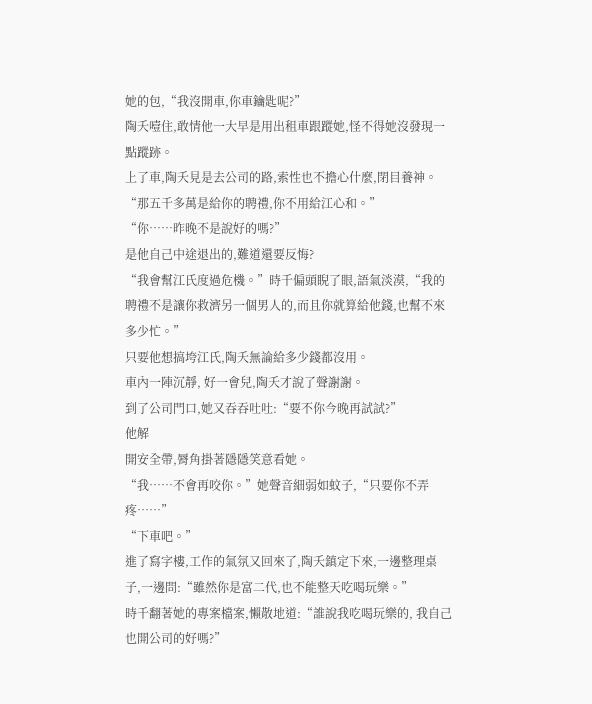她的包,“我沒開車,你車鑰匙呢?”
陶夭噎住,敢情他一大早是用出租車跟蹤她,怪不得她沒發現一點蹤跡。
上了車,陶夭見是去公司的路,索性也不擔心什麼,閉目養神。
“那五千多萬是給你的聘禮,你不用給江心和。”
“你……昨晚不是說好的嗎?”
是他自己中途退出的,難道還要反悔?
“我會幫江氏度過危機。”時千偏頭睨了眼,語氣淡漠,“我的聘禮不是讓你救濟另一個男人的,而且你就算給他錢,也幫不來多少忙。”
只要他想搞垮江氏,陶夭無論給多少錢都沒用。
車內一陣沉靜, 好一會兒,陶夭才說了聲謝謝。
到了公司門口,她又吞吞吐吐:“要不你今晚再試試?”
他解
開安全帶,脣角掛著隱隱笑意看她。
“我……不會再咬你。”她聲音細弱如蚊子,“只要你不弄疼……”
“下車吧。”
進了寫字樓,工作的氣氛又回來了,陶夭鎮定下來,一邊整理桌子,一邊問:“雖然你是富二代,也不能整天吃喝玩樂。”
時千翻著她的專案檔案,懶散地道:“誰說我吃喝玩樂的, 我自己也開公司的好嗎?”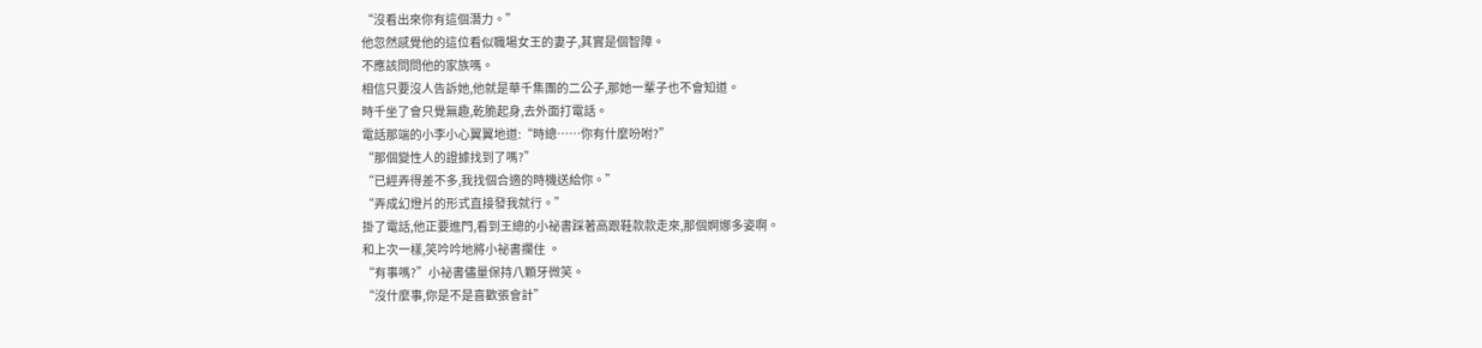“沒看出來你有這個潛力。”
他忽然感覺他的這位看似職場女王的妻子,其實是個智障。
不應該問問他的家族嗎。
相信只要沒人告訴她,他就是華千集團的二公子,那她一輩子也不會知道。
時千坐了會只覺無趣,乾脆起身,去外面打電話。
電話那端的小李小心翼翼地道:“時總……你有什麼吩咐?”
“那個變性人的證據找到了嗎?”
“已經弄得差不多,我找個合適的時機送給你。”
“弄成幻燈片的形式直接發我就行。”
掛了電話,他正要進門,看到王總的小祕書踩著高跟鞋款款走來,那個婀娜多姿啊。
和上次一樣,笑吟吟地將小祕書攔住 。
“有事嗎?”小祕書儘量保持八顆牙微笑。
“沒什麼事,你是不是喜歡張會計”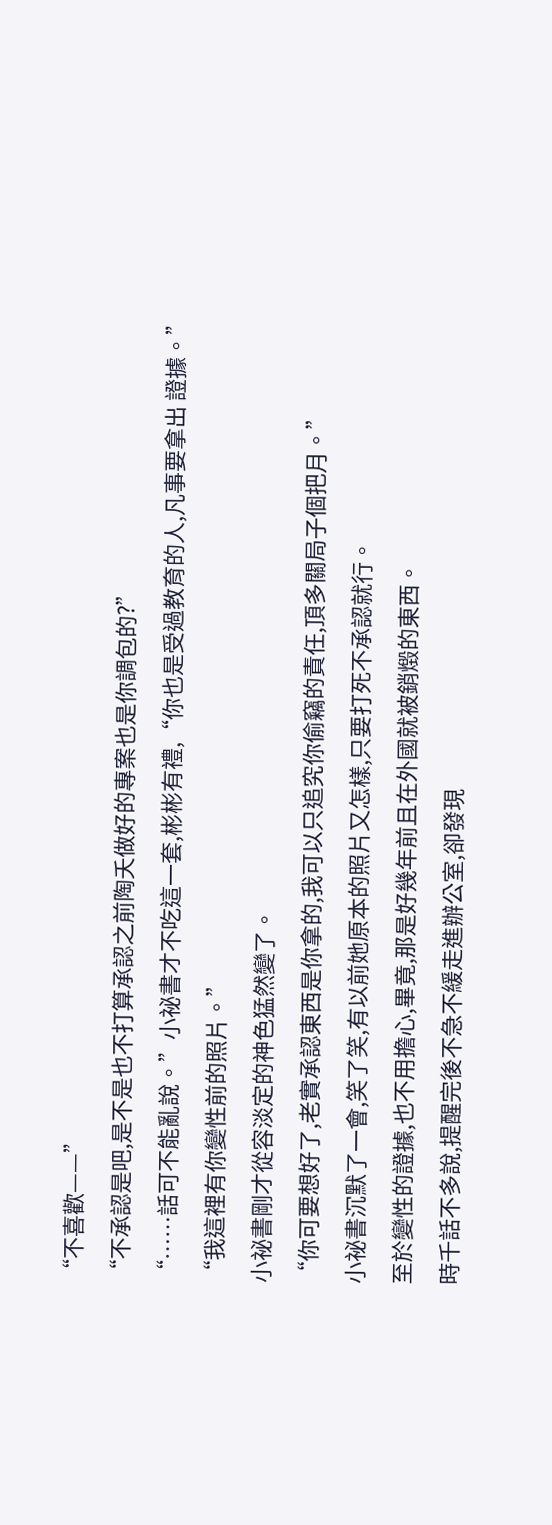“不喜歡——”
“不承認是吧,是不是也不打算承認之前陶夭做好的專案也是你調包的?”
“……話可不能亂說。”小祕書才不吃這一套,彬彬有禮,“你也是受過教育的人,凡事要拿出 證據。”
“我這裡有你變性前的照片。”
小祕書剛才從容淡定的神色猛然變了。
“你可要想好了,老實承認東西是你拿的,我可以只追究你偷竊的責任,頂多關局子個把月。”
小祕書沉默了一會,笑了笑,有以前她原本的照片又怎樣,只要打死不承認就行。
至於變性的證據,也不用擔心,畢竟,那是好幾年前且在外國就被銷燬的東西。
時千話不多說,提醒完後不急不緩走進辦公室,卻發現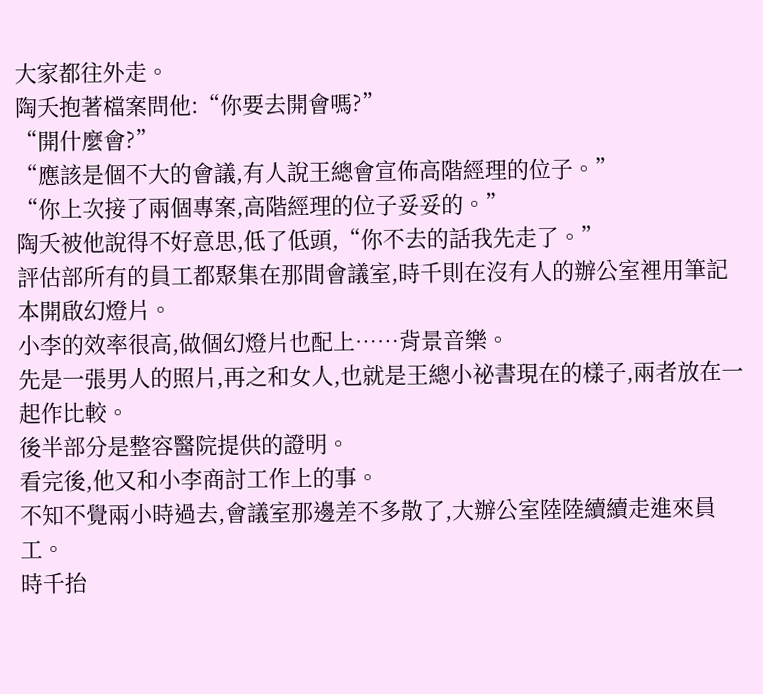大家都往外走。
陶夭抱著檔案問他:“你要去開會嗎?”
“開什麼會?”
“應該是個不大的會議,有人說王總會宣佈高階經理的位子。”
“你上次接了兩個專案,高階經理的位子妥妥的。”
陶夭被他說得不好意思,低了低頭,“你不去的話我先走了。”
評估部所有的員工都聚集在那間會議室,時千則在沒有人的辦公室裡用筆記本開啟幻燈片。
小李的效率很高,做個幻燈片也配上……背景音樂。
先是一張男人的照片,再之和女人,也就是王總小祕書現在的樣子,兩者放在一起作比較。
後半部分是整容醫院提供的證明。
看完後,他又和小李商討工作上的事。
不知不覺兩小時過去,會議室那邊差不多散了,大辦公室陸陸續續走進來員工。
時千抬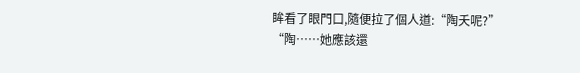眸看了眼門口,隨便拉了個人道:“陶夭呢?”
“陶……她應該還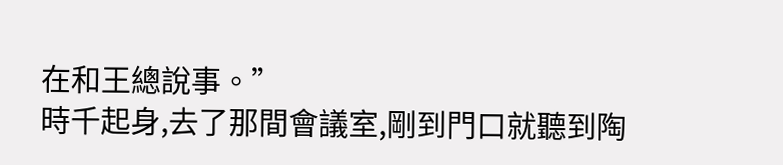在和王總說事。”
時千起身,去了那間會議室,剛到門口就聽到陶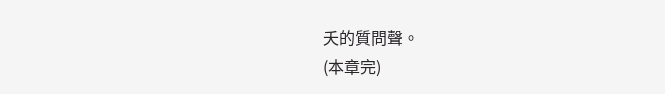夭的質問聲。
(本章完)